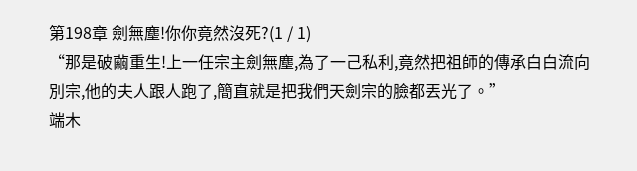第198章 劍無塵!你你竟然沒死?(1 / 1)
“那是破繭重生!上一任宗主劍無塵,為了一己私利,竟然把祖師的傳承白白流向別宗,他的夫人跟人跑了,簡直就是把我們天劍宗的臉都丟光了。”
端木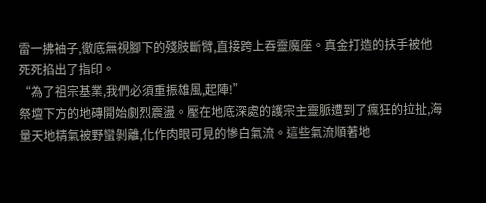雷一拂袖子,徹底無視腳下的殘肢斷臂,直接跨上吞靈魔座。真金打造的扶手被他死死掐出了指印。
“為了祖宗基業,我們必須重振雄風,起陣!”
祭壇下方的地磚開始劇烈震盪。壓在地底深處的護宗主靈脈遭到了瘋狂的拉扯,海量天地精氣被野蠻剝離,化作肉眼可見的慘白氣流。這些氣流順著地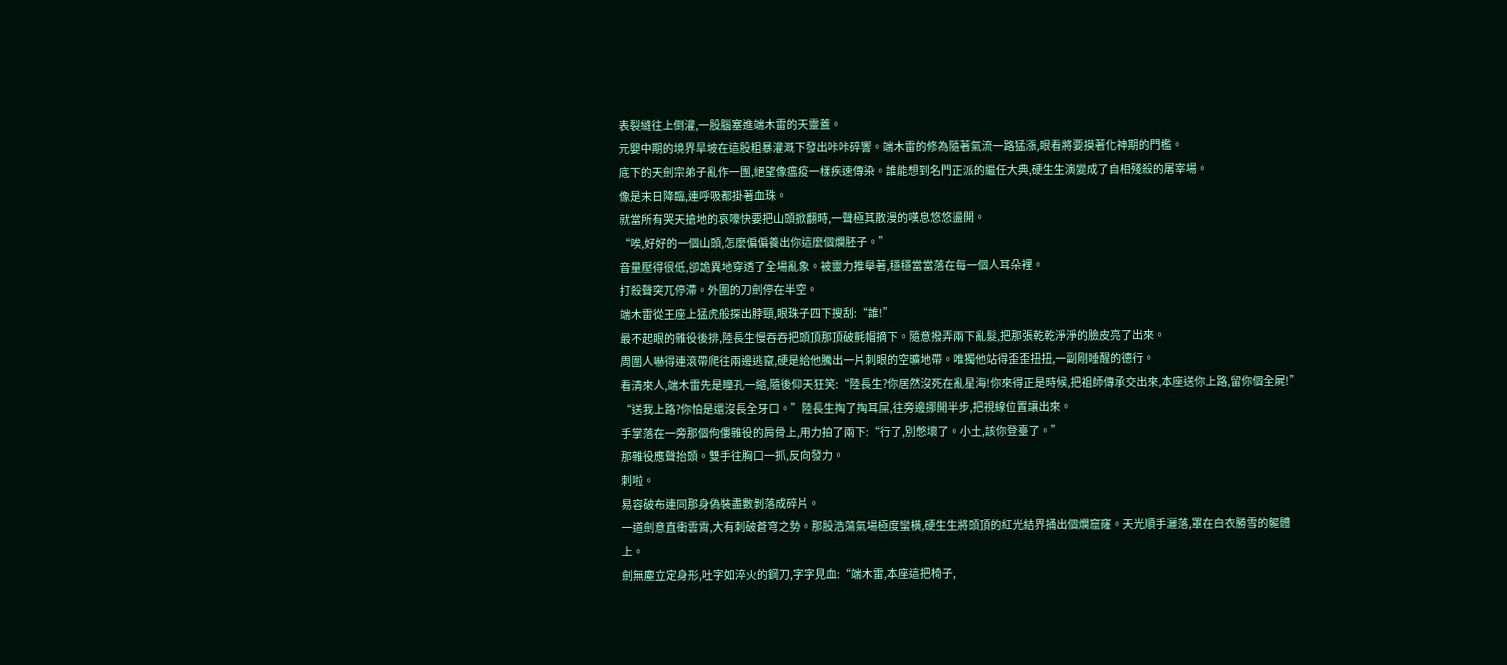表裂縫往上倒灌,一股腦塞進端木雷的天靈蓋。
元嬰中期的境界旱坡在這股粗暴灌溉下發出咔咔碎響。端木雷的修為隨著氣流一路猛漲,眼看將要摸著化神期的門檻。
底下的天劍宗弟子亂作一團,絕望像瘟疫一樣疾速傳染。誰能想到名門正派的繼任大典,硬生生演變成了自相殘殺的屠宰場。
像是末日降臨,連呼吸都掛著血珠。
就當所有哭天搶地的哀嚎快要把山頭掀翻時,一聲極其散漫的嘆息悠悠盪開。
“唉,好好的一個山頭,怎麼偏偏養出你這麼個爛胚子。”
音量壓得很低,卻詭異地穿透了全場亂象。被靈力推舉著,穩穩當當落在每一個人耳朵裡。
打殺聲突兀停滯。外圍的刀劍停在半空。
端木雷從王座上猛虎般探出脖頸,眼珠子四下搜刮:“誰!”
最不起眼的雜役後排,陸長生慢吞吞把頭頂那頂破氈帽摘下。隨意撥弄兩下亂髮,把那張乾乾淨淨的臉皮亮了出來。
周圍人嚇得連滾帶爬往兩邊逃竄,硬是給他騰出一片刺眼的空曠地帶。唯獨他站得歪歪扭扭,一副剛睡醒的德行。
看清來人,端木雷先是瞳孔一縮,隨後仰天狂笑:“陸長生?你居然沒死在亂星海!你來得正是時候,把祖師傳承交出來,本座送你上路,留你個全屍!”
“送我上路?你怕是還沒長全牙口。”陸長生掏了掏耳屎,往旁邊挪開半步,把視線位置讓出來。
手掌落在一旁那個佝僂雜役的肩骨上,用力拍了兩下:“行了,別憋壞了。小土,該你登臺了。”
那雜役應聲抬頭。雙手往胸口一抓,反向發力。
刺啦。
易容破布連同那身偽裝盡數剝落成碎片。
一道劍意直衝雲霄,大有刺破蒼穹之勢。那股浩蕩氣場極度蠻橫,硬生生將頭頂的紅光結界捅出個爛窟窿。天光順手灑落,罩在白衣勝雪的軀體上。
劍無塵立定身形,吐字如淬火的鋼刀,字字見血:“端木雷,本座這把椅子,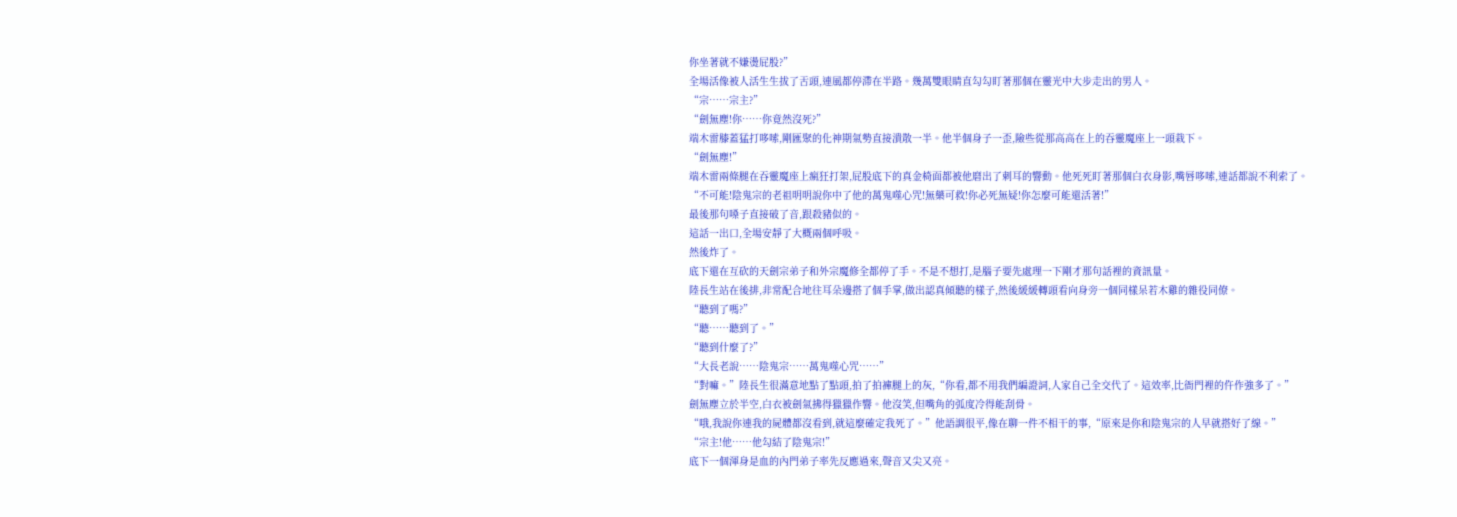你坐著就不嫌燙屁股?”
全場活像被人活生生拔了舌頭,連風都停滯在半路。幾萬雙眼睛直勾勾盯著那個在靈光中大步走出的男人。
“宗……宗主?”
“劍無塵!你……你竟然沒死?”
端木雷膝蓋猛打哆嗦,剛匯聚的化神期氣勢直接潰散一半。他半個身子一歪,險些從那高高在上的吞靈魔座上一頭栽下。
“劍無塵!”
端木雷兩條腿在吞靈魔座上瘋狂打架,屁股底下的真金椅面都被他磨出了刺耳的響動。他死死盯著那個白衣身影,嘴唇哆嗦,連話都說不利索了。
“不可能!陰鬼宗的老祖明明說你中了他的萬鬼噬心咒!無藥可救!你必死無疑!你怎麼可能還活著!”
最後那句嗓子直接破了音,跟殺豬似的。
這話一出口,全場安靜了大概兩個呼吸。
然後炸了。
底下還在互砍的天劍宗弟子和外宗魔修全都停了手。不是不想打,是腦子要先處理一下剛才那句話裡的資訊量。
陸長生站在後排,非常配合地往耳朵邊搭了個手掌,做出認真傾聽的樣子,然後緩緩轉頭看向身旁一個同樣呆若木雞的雜役同僚。
“聽到了嗎?”
“聽……聽到了。”
“聽到什麼了?”
“大長老說……陰鬼宗……萬鬼噬心咒……”
“對嘛。”陸長生很滿意地點了點頭,拍了拍褲腿上的灰,“你看,都不用我們編證詞,人家自己全交代了。這效率,比衙門裡的仵作強多了。”
劍無塵立於半空,白衣被劍氣拂得獵獵作響。他沒笑,但嘴角的弧度冷得能刮骨。
“哦,我說你連我的屍體都沒看到,就這麼確定我死了。”他語調很平,像在聊一件不相干的事,“原來是你和陰鬼宗的人早就搭好了線。”
“宗主!他……他勾結了陰鬼宗!”
底下一個渾身是血的內門弟子率先反應過來,聲音又尖又亮。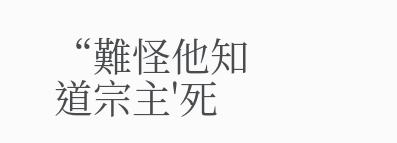“難怪他知道宗主'死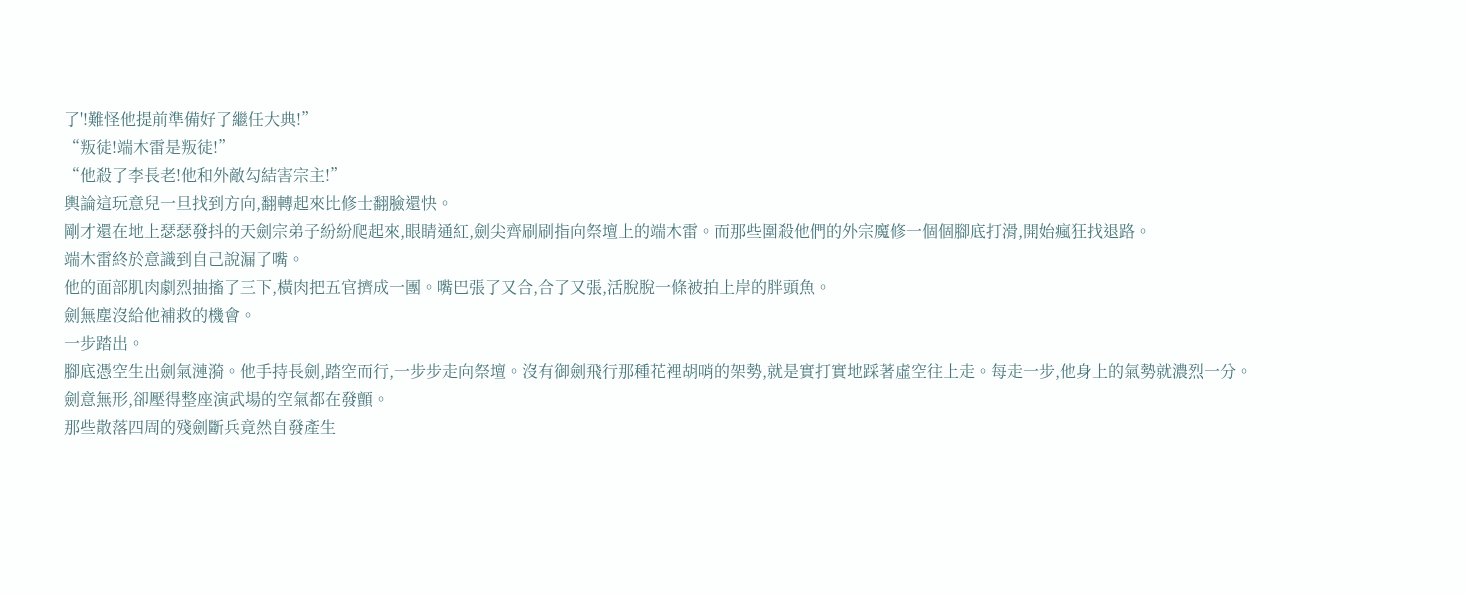了'!難怪他提前準備好了繼任大典!”
“叛徒!端木雷是叛徒!”
“他殺了李長老!他和外敵勾結害宗主!”
輿論這玩意兒一旦找到方向,翻轉起來比修士翻臉還快。
剛才還在地上瑟瑟發抖的天劍宗弟子紛紛爬起來,眼睛通紅,劍尖齊刷刷指向祭壇上的端木雷。而那些圍殺他們的外宗魔修一個個腳底打滑,開始瘋狂找退路。
端木雷終於意識到自己說漏了嘴。
他的面部肌肉劇烈抽搐了三下,橫肉把五官擠成一團。嘴巴張了又合,合了又張,活脫脫一條被拍上岸的胖頭魚。
劍無塵沒給他補救的機會。
一步踏出。
腳底憑空生出劍氣漣漪。他手持長劍,踏空而行,一步步走向祭壇。沒有御劍飛行那種花裡胡哨的架勢,就是實打實地踩著虛空往上走。每走一步,他身上的氣勢就濃烈一分。
劍意無形,卻壓得整座演武場的空氣都在發顫。
那些散落四周的殘劍斷兵竟然自發產生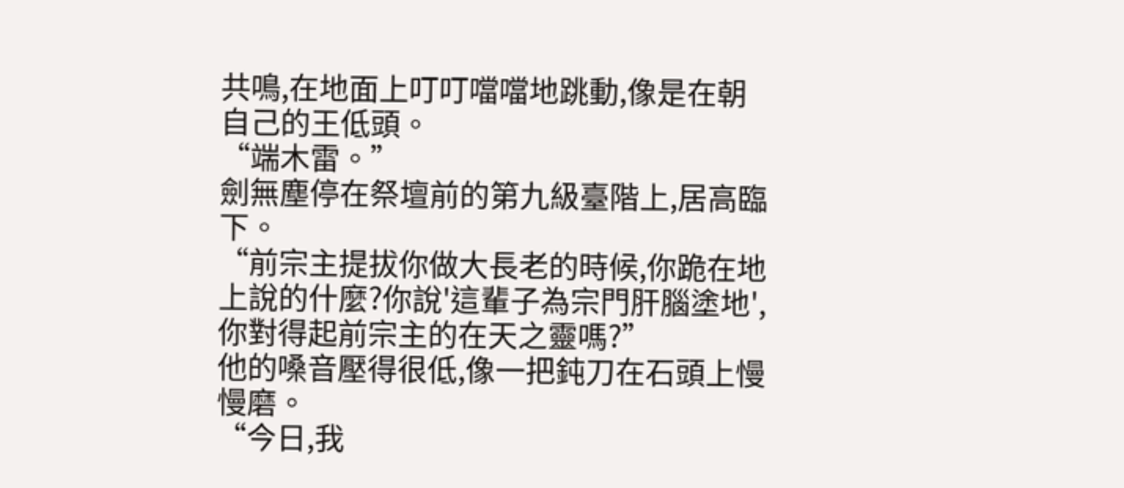共鳴,在地面上叮叮噹噹地跳動,像是在朝自己的王低頭。
“端木雷。”
劍無塵停在祭壇前的第九級臺階上,居高臨下。
“前宗主提拔你做大長老的時候,你跪在地上說的什麼?你說'這輩子為宗門肝腦塗地',你對得起前宗主的在天之靈嗎?”
他的嗓音壓得很低,像一把鈍刀在石頭上慢慢磨。
“今日,我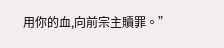用你的血,向前宗主贖罪。”